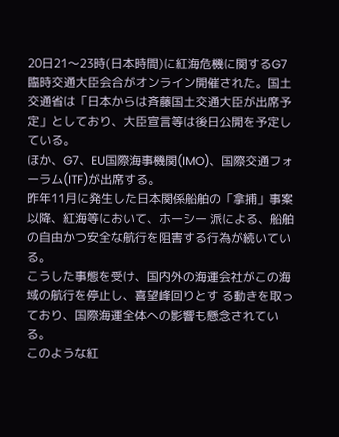20日21〜23時(日本時間)に紅海危機に関するG7臨時交通大臣会合がオンライン開催された。国土交通省は「日本からは斉藤国土交通大臣が出席予定」としており、大臣宣言等は後日公開を予定している。
ほか、G7、EU国際海事機関(IMO)、国際交通フォーラム(ITF)が出席する。
昨年11月に発生した日本関係船舶の「拿捕」事案以降、紅海等において、ホーシー 派による、船舶の自由かつ安全な航行を阻害する行為が続いている。
こうした事態を受け、国内外の海運会社がこの海域の航行を停止し、喜望峰回りとす る動きを取っており、国際海運全体への影響も懸念されている。
このような紅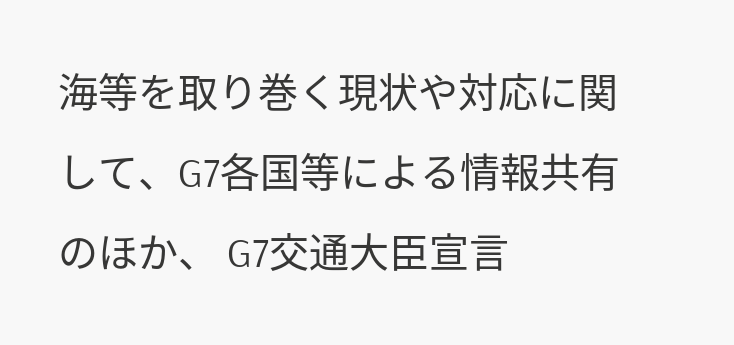海等を取り巻く現状や対応に関して、G7各国等による情報共有のほか、 G7交通大臣宣言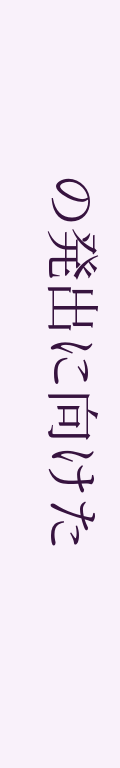の発出に向けた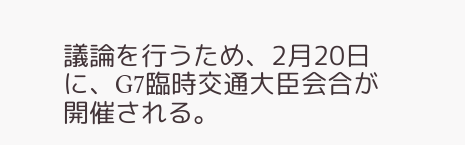議論を行うため、2月20日に、G7臨時交通大臣会合が開催される。